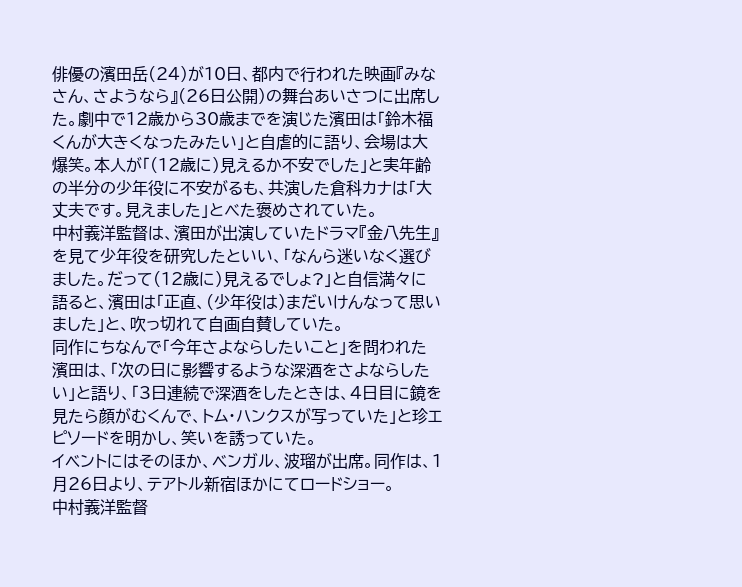俳優の濱田岳(24)が10日、都内で行われた映画『みなさん、さようなら』(26日公開)の舞台あいさつに出席した。劇中で12歳から30歳までを演じた濱田は「鈴木福くんが大きくなったみたい」と自虐的に語り、会場は大爆笑。本人が「(12歳に)見えるか不安でした」と実年齢の半分の少年役に不安がるも、共演した倉科カナは「大丈夫です。見えました」とべた褒めされていた。
中村義洋監督は、濱田が出演していたドラマ『金八先生』を見て少年役を研究したといい、「なんら迷いなく選びました。だって(12歳に)見えるでしょ?」と自信満々に語ると、濱田は「正直、(少年役は)まだいけんなって思いました」と、吹っ切れて自画自賛していた。
同作にちなんで「今年さよならしたいこと」を問われた濱田は、「次の日に影響するような深酒をさよならしたい」と語り、「3日連続で深酒をしたときは、4日目に鏡を見たら顔がむくんで、トム・ハンクスが写っていた」と珍エピソードを明かし、笑いを誘っていた。
イベントにはそのほか、ベンガル、波瑠が出席。同作は、1月26日より、テアトル新宿ほかにてロードショー。
中村義洋監督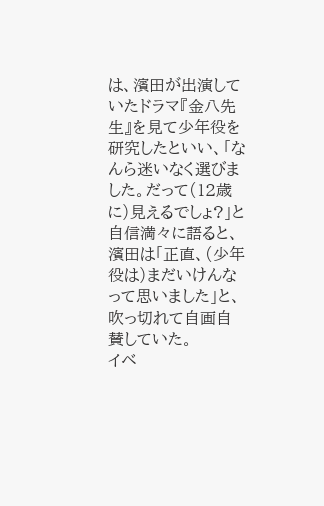は、濱田が出演していたドラマ『金八先生』を見て少年役を研究したといい、「なんら迷いなく選びました。だって(12歳に)見えるでしょ?」と自信満々に語ると、濱田は「正直、(少年役は)まだいけんなって思いました」と、吹っ切れて自画自賛していた。
イベ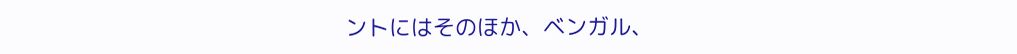ントにはそのほか、ベンガル、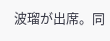波瑠が出席。同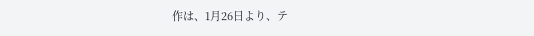作は、1月26日より、テ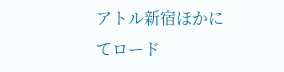アトル新宿ほかにてロード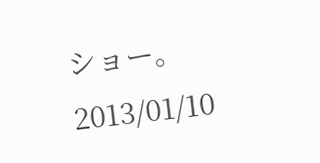ショー。
2013/01/10